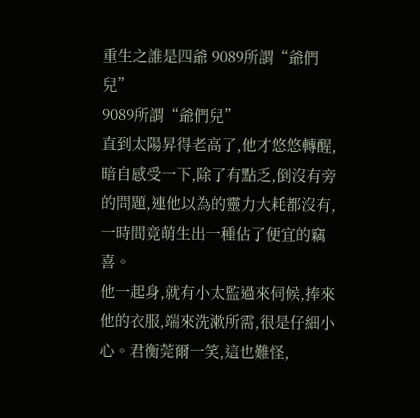重生之誰是四爺 9089所謂“爺們兒”
9089所謂“爺們兒”
直到太陽昇得老高了,他才悠悠轉醒,暗自感受一下,除了有點乏,倒沒有旁的問題,連他以為的靈力大耗都沒有,一時間竟萌生出一種佔了便宜的竊喜。
他一起身,就有小太監過來伺候,捧來他的衣服,端來洗漱所需,很是仔細小心。君衡莞爾一笑,這也難怪,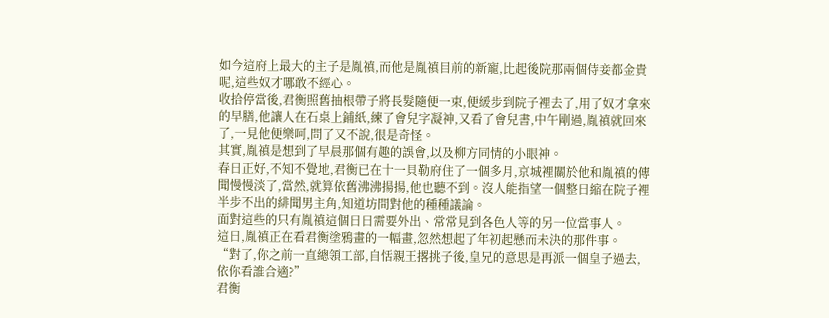如今這府上最大的主子是胤禛,而他是胤禛目前的新寵,比起後院那兩個侍妾都金貴呢,這些奴才哪敢不經心。
收拾停當後,君衡照舊抽根帶子將長髮隨便一束,便緩步到院子裡去了,用了奴才拿來的早膳,他讓人在石桌上鋪紙,練了會兒字凝神,又看了會兒書,中午剛過,胤禛就回來了,一見他便樂呵,問了又不說,很是奇怪。
其實,胤禛是想到了早晨那個有趣的誤會,以及柳方同情的小眼神。
春日正好,不知不覺地,君衡已在十一貝勒府住了一個多月,京城裡關於他和胤禛的傳聞慢慢淡了,當然,就算依舊沸沸揚揚,他也聽不到。沒人能指望一個整日縮在院子裡半步不出的緋聞男主角,知道坊間對他的種種議論。
面對這些的只有胤禛這個日日需要外出、常常見到各色人等的另一位當事人。
這日,胤禛正在看君衡塗鴉畫的一幅畫,忽然想起了年初起懸而未決的那件事。
“對了,你之前一直總領工部,自恬親王撂挑子後,皇兄的意思是再派一個皇子過去,依你看誰合適?”
君衡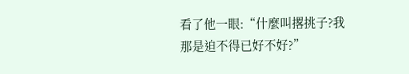看了他一眼:“什麼叫撂挑子?我那是迫不得已好不好?”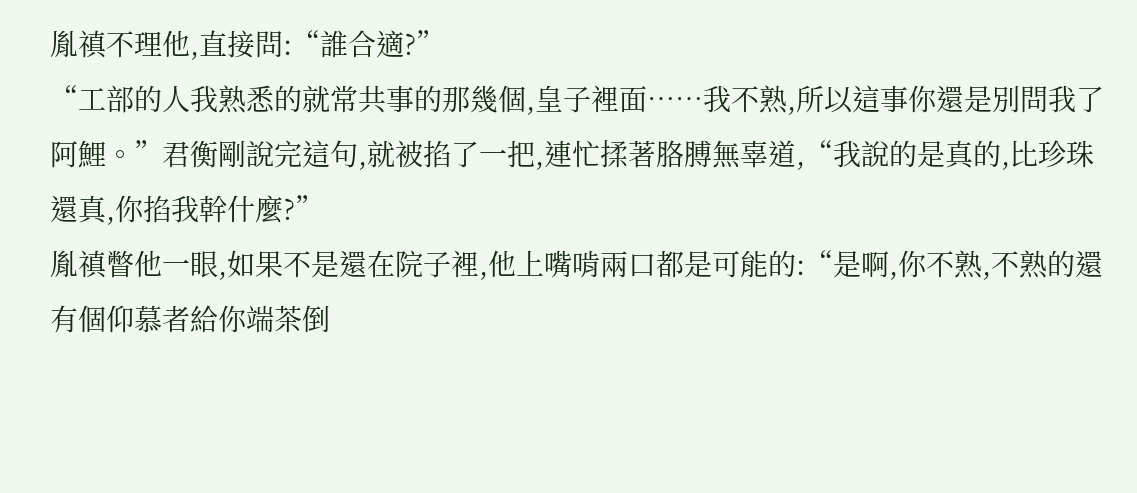胤禛不理他,直接問:“誰合適?”
“工部的人我熟悉的就常共事的那幾個,皇子裡面……我不熟,所以這事你還是別問我了阿鯉。”君衡剛說完這句,就被掐了一把,連忙揉著胳膊無辜道,“我說的是真的,比珍珠還真,你掐我幹什麼?”
胤禛瞥他一眼,如果不是還在院子裡,他上嘴啃兩口都是可能的:“是啊,你不熟,不熟的還有個仰慕者給你端茶倒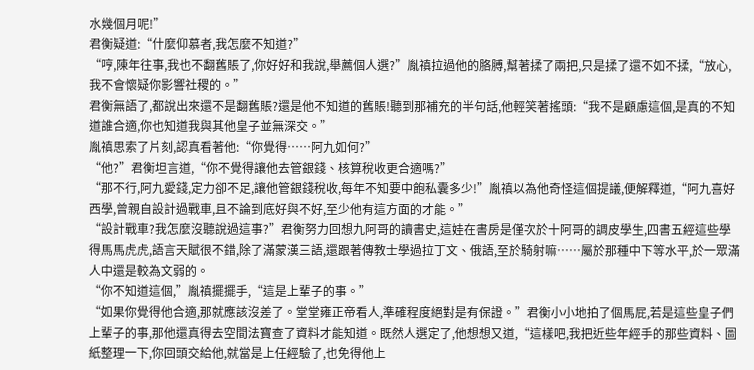水幾個月呢!”
君衡疑道:“什麼仰慕者,我怎麼不知道?”
“哼,陳年往事,我也不翻舊賬了,你好好和我說,舉薦個人選?”胤禛拉過他的胳膊,幫著揉了兩把,只是揉了還不如不揉,“放心,我不會懷疑你影響社稷的。”
君衡無語了,都說出來還不是翻舊賬?還是他不知道的舊賬!聽到那補充的半句話,他輕笑著搖頭:“我不是顧慮這個,是真的不知道誰合適,你也知道我與其他皇子並無深交。”
胤禛思索了片刻,認真看著他:“你覺得……阿九如何?”
“他?”君衡坦言道,“你不覺得讓他去管銀錢、核算稅收更合適嗎?”
“那不行,阿九愛錢,定力卻不足,讓他管銀錢稅收,每年不知要中飽私囊多少!”胤禛以為他奇怪這個提議,便解釋道,“阿九喜好西學,曾親自設計過戰車,且不論到底好與不好,至少他有這方面的才能。”
“設計戰車?我怎麼沒聽說過這事?”君衡努力回想九阿哥的讀書史,這娃在書房是僅次於十阿哥的調皮學生,四書五經這些學得馬馬虎虎,語言天賦很不錯,除了滿蒙漢三語,還跟著傳教士學過拉丁文、俄語,至於騎射嘛……屬於那種中下等水平,於一眾滿人中還是較為文弱的。
“你不知道這個,”胤禛擺擺手,“這是上輩子的事。”
“如果你覺得他合適,那就應該沒差了。堂堂雍正帝看人,準確程度絕對是有保證。”君衡小小地拍了個馬屁,若是這些皇子們上輩子的事,那他還真得去空間法寶查了資料才能知道。既然人選定了,他想想又道,“這樣吧,我把近些年經手的那些資料、圖紙整理一下,你回頭交給他,就當是上任經驗了,也免得他上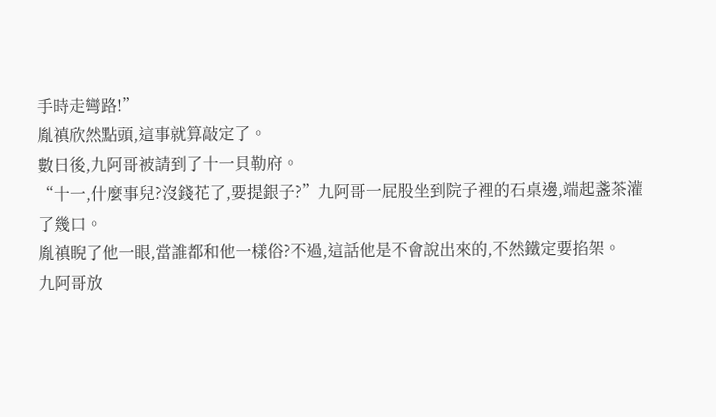手時走彎路!”
胤禛欣然點頭,這事就算敲定了。
數日後,九阿哥被請到了十一貝勒府。
“十一,什麼事兒?沒錢花了,要提銀子?”九阿哥一屁股坐到院子裡的石桌邊,端起盞茶灌了幾口。
胤禛睨了他一眼,當誰都和他一樣俗?不過,這話他是不會說出來的,不然鐵定要掐架。
九阿哥放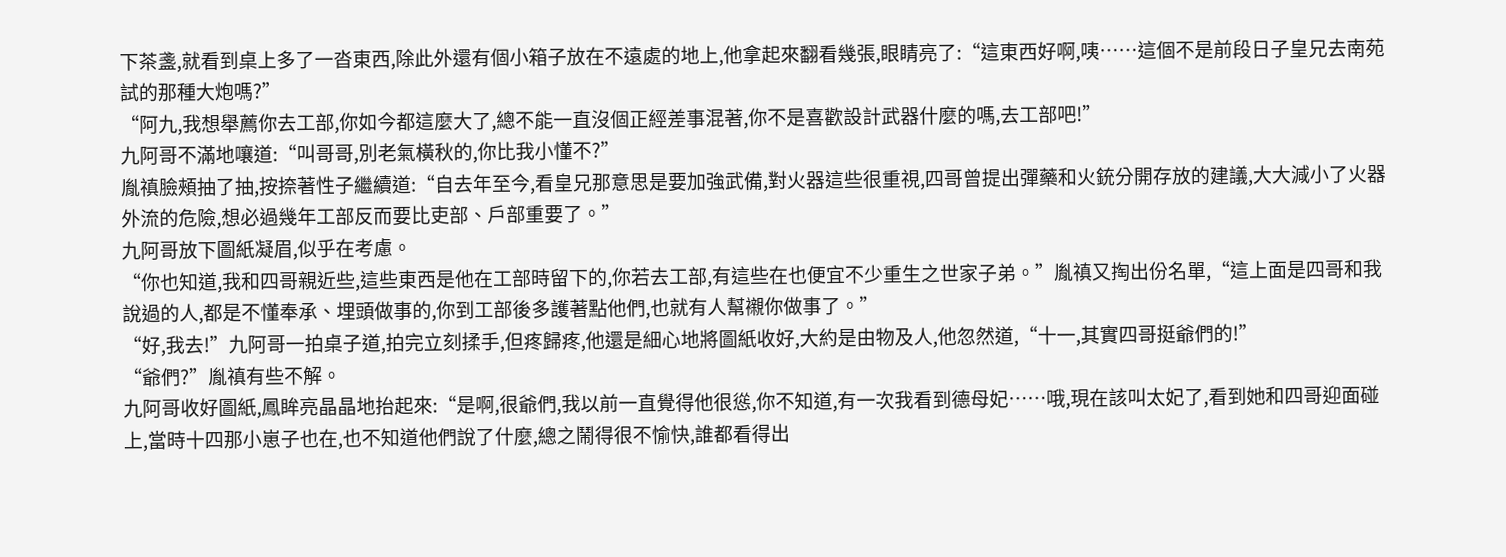下茶盞,就看到桌上多了一沓東西,除此外還有個小箱子放在不遠處的地上,他拿起來翻看幾張,眼睛亮了:“這東西好啊,咦……這個不是前段日子皇兄去南苑試的那種大炮嗎?”
“阿九,我想舉薦你去工部,你如今都這麼大了,總不能一直沒個正經差事混著,你不是喜歡設計武器什麼的嗎,去工部吧!”
九阿哥不滿地嚷道:“叫哥哥,別老氣橫秋的,你比我小懂不?”
胤禛臉頰抽了抽,按捺著性子繼續道:“自去年至今,看皇兄那意思是要加強武備,對火器這些很重視,四哥曾提出彈藥和火銃分開存放的建議,大大減小了火器外流的危險,想必過幾年工部反而要比吏部、戶部重要了。”
九阿哥放下圖紙凝眉,似乎在考慮。
“你也知道,我和四哥親近些,這些東西是他在工部時留下的,你若去工部,有這些在也便宜不少重生之世家子弟。”胤禛又掏出份名單,“這上面是四哥和我說過的人,都是不懂奉承、埋頭做事的,你到工部後多護著點他們,也就有人幫襯你做事了。”
“好,我去!”九阿哥一拍桌子道,拍完立刻揉手,但疼歸疼,他還是細心地將圖紙收好,大約是由物及人,他忽然道,“十一,其實四哥挺爺們的!”
“爺們?”胤禛有些不解。
九阿哥收好圖紙,鳳眸亮晶晶地抬起來:“是啊,很爺們,我以前一直覺得他很慫,你不知道,有一次我看到德母妃……哦,現在該叫太妃了,看到她和四哥迎面碰上,當時十四那小崽子也在,也不知道他們說了什麼,總之鬧得很不愉快,誰都看得出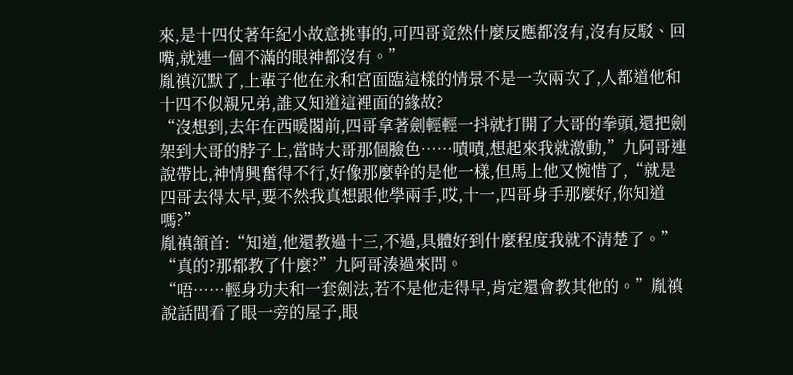來,是十四仗著年紀小故意挑事的,可四哥竟然什麼反應都沒有,沒有反駁、回嘴,就連一個不滿的眼神都沒有。”
胤禛沉默了,上輩子他在永和宮面臨這樣的情景不是一次兩次了,人都道他和十四不似親兄弟,誰又知道這裡面的緣故?
“沒想到,去年在西暖閣前,四哥拿著劍輕輕一抖就打開了大哥的拳頭,還把劍架到大哥的脖子上,當時大哥那個臉色……嘖嘖,想起來我就激動,”九阿哥連說帶比,神情興奮得不行,好像那麼幹的是他一樣,但馬上他又惋惜了,“就是四哥去得太早,要不然我真想跟他學兩手,哎,十一,四哥身手那麼好,你知道嗎?”
胤禛頷首:“知道,他還教過十三,不過,具體好到什麼程度我就不清楚了。”
“真的?那都教了什麼?”九阿哥湊過來問。
“唔……輕身功夫和一套劍法,若不是他走得早,肯定還會教其他的。”胤禛說話間看了眼一旁的屋子,眼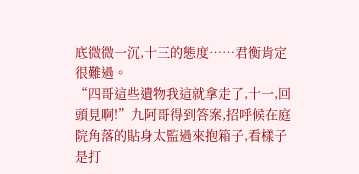底微微一沉,十三的態度……君衡肯定很難過。
“四哥這些遺物我這就拿走了,十一,回頭見啊!”九阿哥得到答案,招呼候在庭院角落的貼身太監過來抱箱子,看樣子是打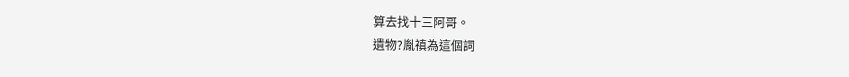算去找十三阿哥。
遺物?胤禛為這個詞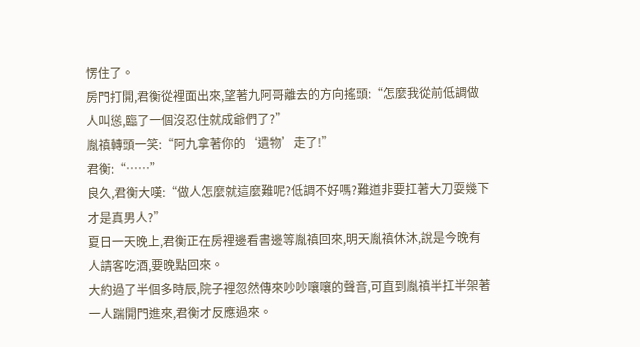愣住了。
房門打開,君衡從裡面出來,望著九阿哥離去的方向搖頭:“怎麼我從前低調做人叫慫,臨了一個沒忍住就成爺們了?”
胤禛轉頭一笑:“阿九拿著你的‘遺物’走了!”
君衡:“……”
良久,君衡大嘆:“做人怎麼就這麼難呢?低調不好嗎?難道非要扛著大刀耍幾下才是真男人?”
夏日一天晚上,君衡正在房裡邊看書邊等胤禛回來,明天胤禛休沐,說是今晚有人請客吃酒,要晚點回來。
大約過了半個多時辰,院子裡忽然傳來吵吵嚷嚷的聲音,可直到胤禛半扛半架著一人踹開門進來,君衡才反應過來。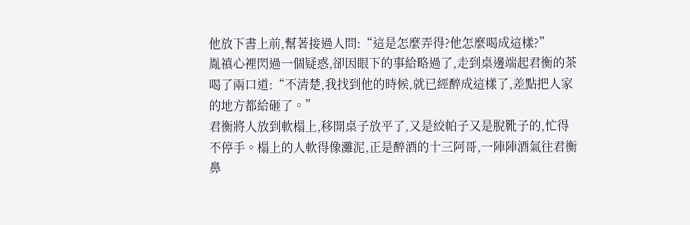他放下書上前,幫著接過人問:“這是怎麼弄得?他怎麼喝成這樣?”
胤禛心裡閃過一個疑惑,卻因眼下的事給略過了,走到桌邊端起君衡的茶喝了兩口道:“不清楚,我找到他的時候,就已經醉成這樣了,差點把人家的地方都給砸了。”
君衡將人放到軟榻上,移開桌子放平了,又是絞帕子又是脫靴子的,忙得不停手。榻上的人軟得像灘泥,正是醉酒的十三阿哥,一陣陣酒氣往君衡鼻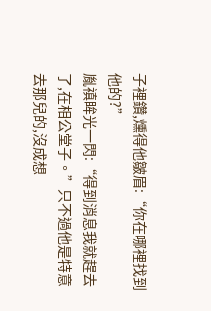子裡鑽,燻得他皺眉:“你在哪裡找到他的?”
胤禛眸光一閃:“得到消息我就趕去了,在相公堂子。”只不過他是特意去那兒的,沒成想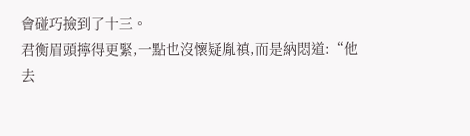會碰巧撿到了十三。
君衡眉頭擰得更緊,一點也沒懷疑胤禛,而是納悶道:“他去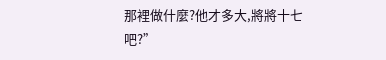那裡做什麼?他才多大,將將十七吧?”